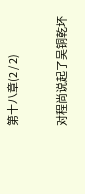第十八章(2 / 2)

对程尚说起了吴铜乾坏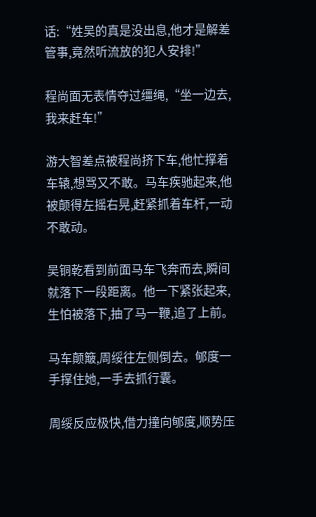话:“姓吴的真是没出息,他才是解差管事,竟然听流放的犯人安排!”

程尚面无表情夺过缰绳,“坐一边去,我来赶车!”

游大智差点被程尚挤下车,他忙撑着车辕,想骂又不敢。马车疾驰起来,他被颠得左摇右晃,赶紧抓着车杆,一动不敢动。

吴铜乾看到前面马车飞奔而去,瞬间就落下一段距离。他一下紧张起来,生怕被落下,抽了马一鞭,追了上前。

马车颠簸,周绥往左侧倒去。郇度一手撑住她,一手去抓行囊。

周绥反应极快,借力撞向郇度,顺势压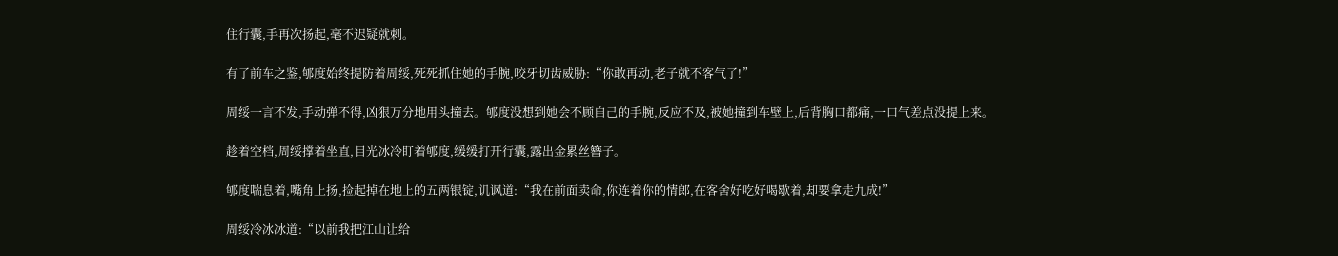住行囊,手再次扬起,毫不迟疑就刺。

有了前车之鉴,郇度始终提防着周绥,死死抓住她的手腕,咬牙切齿威胁:“你敢再动,老子就不客气了!”

周绥一言不发,手动弹不得,凶狠万分地用头撞去。郇度没想到她会不顾自己的手腕,反应不及,被她撞到车壁上,后背胸口都痛,一口气差点没提上来。

趁着空档,周绥撑着坐直,目光冰冷盯着郇度,缓缓打开行囊,露出金累丝簪子。

郇度喘息着,嘴角上扬,捡起掉在地上的五两银锭,讥讽道:“我在前面卖命,你连着你的情郎,在客舍好吃好喝歇着,却要拿走九成!”

周绥冷冰冰道:“以前我把江山让给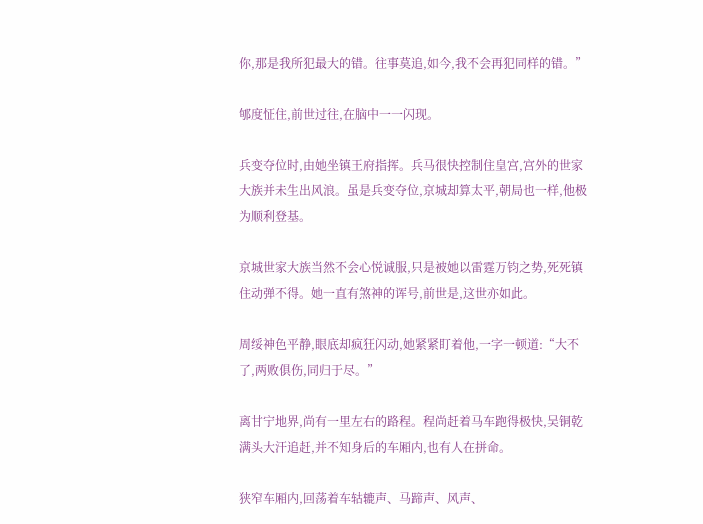你,那是我所犯最大的错。往事莫追,如今,我不会再犯同样的错。”

郇度怔住,前世过往,在脑中一一闪现。

兵变夺位时,由她坐镇王府指挥。兵马很快控制住皇宫,宫外的世家大族并未生出风浪。虽是兵变夺位,京城却算太平,朝局也一样,他极为顺利登基。

京城世家大族当然不会心悦诚服,只是被她以雷霆万钧之势,死死镇住动弹不得。她一直有煞神的诨号,前世是,这世亦如此。

周绥神色平静,眼底却疯狂闪动,她紧紧盯着他,一字一顿道:“大不了,两败俱伤,同归于尽。”

离甘宁地界,尚有一里左右的路程。程尚赶着马车跑得极快,吴铜乾满头大汗追赶,并不知身后的车厢内,也有人在拼命。

狭窄车厢内,回荡着车轱辘声、马蹄声、风声、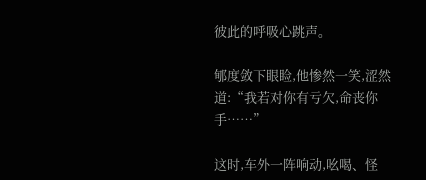彼此的呼吸心跳声。

郇度敛下眼睑,他惨然一笑,涩然道:“我若对你有亏欠,命丧你手……”

这时,车外一阵响动,吆喝、怪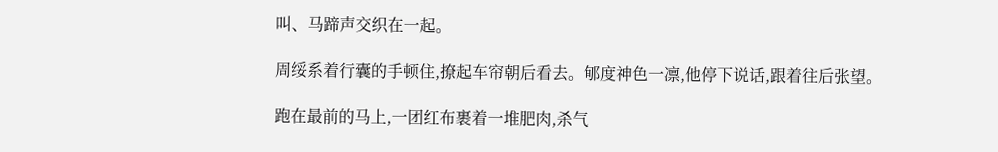叫、马蹄声交织在一起。

周绥系着行囊的手顿住,撩起车帘朝后看去。郇度神色一凛,他停下说话,跟着往后张望。

跑在最前的马上,一团红布裹着一堆肥肉,杀气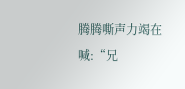腾腾嘶声力竭在喊:“兄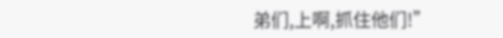弟们,上啊,抓住他们!”